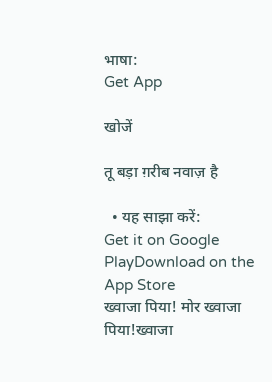भाषा:
Get App

खोजें

तू बड़ा ग़रीब नवाज़ है

  • यह साझा करें:
Get it on Google PlayDownload on the App Store
ख्वाजा पिया! मोर ख्वाजा पिया!ख्वाजा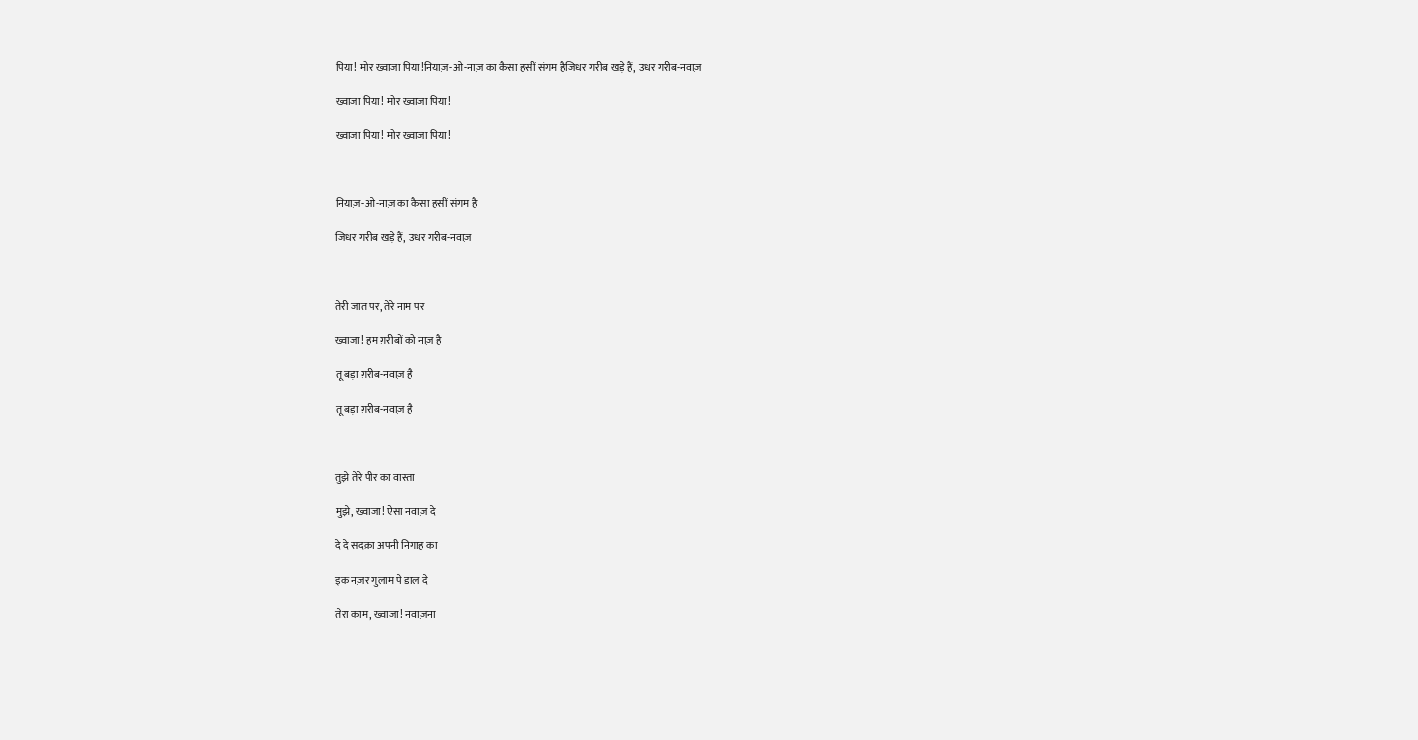पिया! मोर ख्वाजा पिया!नियाज़-ओ-नाज़ का कैसा हसीं संगम हैजिधर गरीब खड़े हैं, उधर गरीब-नवाज़

ख्वाजा पिया! मोर ख्वाजा पिया!

ख्वाजा पिया! मोर ख्वाजा पिया!



नियाज़-ओ-नाज़ का कैसा हसीं संगम है

जिधर गरीब खड़े हैं, उधर गरीब-नवाज़



तेरी जात पर, तेरे नाम पर

ख्वाजा! हम ग़रीबों को नाज़ है

तू बड़ा ग़रीब-नवाज़ है

तू बड़ा ग़रीब-नवाज़ है



तुझे तेरे पीर का वास्ता

मुझे, ख्वाजा! ऐसा नवाज़ दे

दे दे सदक़ा अपनी निगाह का

इक नज़र गुलाम पे डाल दे

तेरा काम, ख्वाजा! नवाज़ना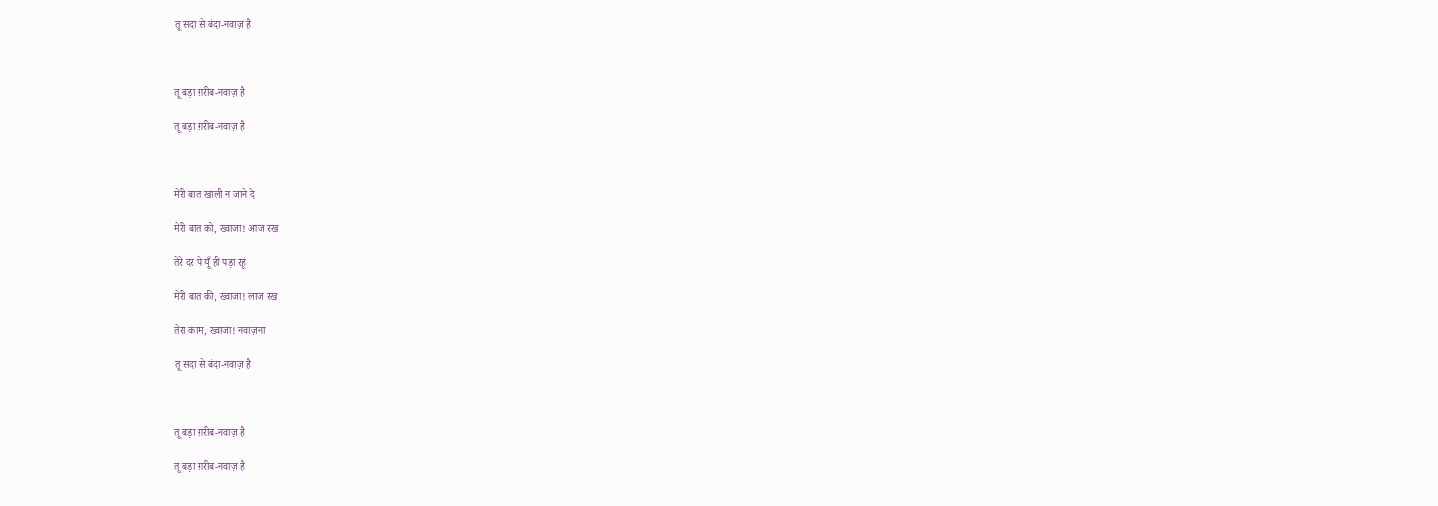तू सदा से बंदा-नवाज़ है



तू बड़ा ग़रीब-नवाज़ है

तू बड़ा ग़रीब-नवाज़ है



मेरी बात खाली न जाने दे

मेरी बात को, ख्वाजा! आज रख

तेरे दर पे यूँ ही पड़ा रहूं

मेरी बात की, ख्वाजा! लाज रख

तेरा काम, ख्वाजा! नवाज़ना

तू सदा से बंदा-नवाज़ है



तू बड़ा ग़रीब-नवाज़ है

तू बड़ा ग़रीब-नवाज़ है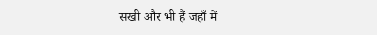सखी और भी हैं जहाँ में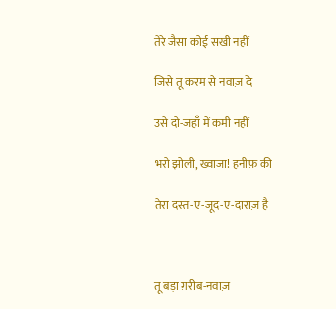तेरे जैसा कोई सखी नहीं

जिसे तू करम से नवाज़ दे

उसे दो-जहाँ में कमी नहीं

भरो झोली, ख्वाजा! हनीफ़ की

तेरा दस्त-ए-जूद-ए-दाराज़ है



तू बड़ा ग़रीब-नवाज़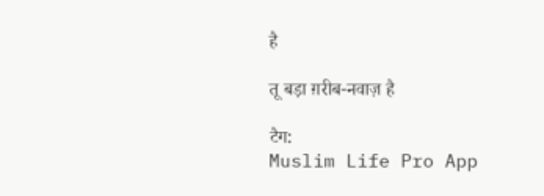है

तू बड़ा ग़रीब-नवाज़ है

टैग:
Muslim Life Pro App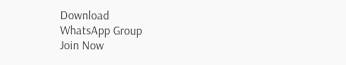Download
WhatsApp Group
Join Now